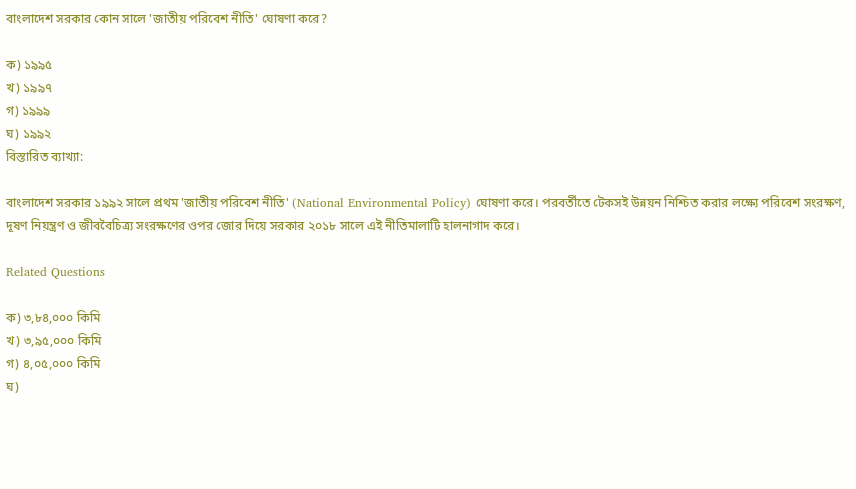বাংলাদেশ সরকার কোন সালে 'জাতীয় পরিবেশ নীতি' ঘোষণা করে?

ক) ১৯৯৫
খ) ১৯৯৭
গ) ১৯৯৯
ঘ) ১৯৯২
বিস্তারিত ব্যাখ্যা:

বাংলাদেশ সরকার ১৯৯২ সালে প্রথম 'জাতীয় পরিবেশ নীতি' (National Environmental Policy) ঘোষণা করে। পরবর্তীতে টেকসই উন্নয়ন নিশ্চিত করার লক্ষ্যে পরিবেশ সংরক্ষণ, দূষণ নিয়ন্ত্রণ ও জীববৈচিত্র্য সংরক্ষণের ওপর জোর দিয়ে সরকার ২০১৮ সালে এই নীতিমালাটি হালনাগাদ করে।

Related Questions

ক) ৩,৮৪,০০০ কিমি
খ) ৩,৯৫,০০০ কিমি
গ) ৪,০৫,০০০ কিমি
ঘ)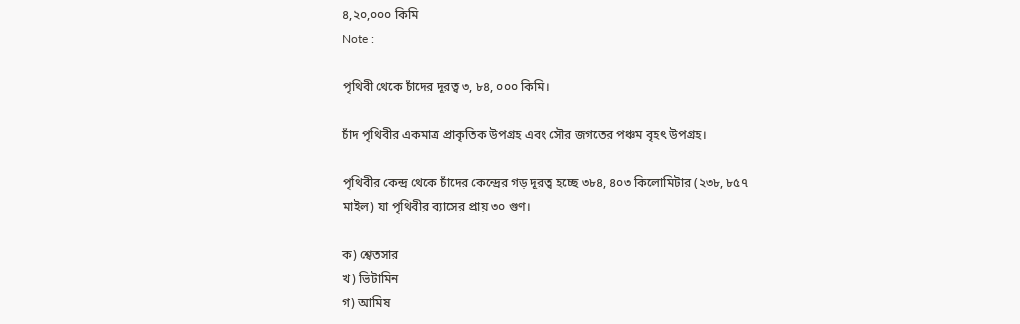৪,২০,০০০ কিমি
Note :

পৃথিবী থেকে চাঁদের দূরত্ব ৩, ৮৪, ০০০ কিমি।

চাঁদ পৃথিবীর একমাত্র প্রাকৃতিক উপগ্রহ এবং সৌর জগতের পঞ্চম বৃহৎ উপগ্রহ।

পৃথিবীর কেন্দ্র থেকে চাঁদের কেন্দ্রের গড় দূরত্ব হচ্ছে ৩৮৪, ৪০৩ কিলোমিটার (২৩৮, ৮৫৭ মাইল) যা পৃথিবীর ব্যাসের প্রায় ৩০ গুণ।

ক) শ্বেতসার
খ) ভিটামিন
গ) আমিষ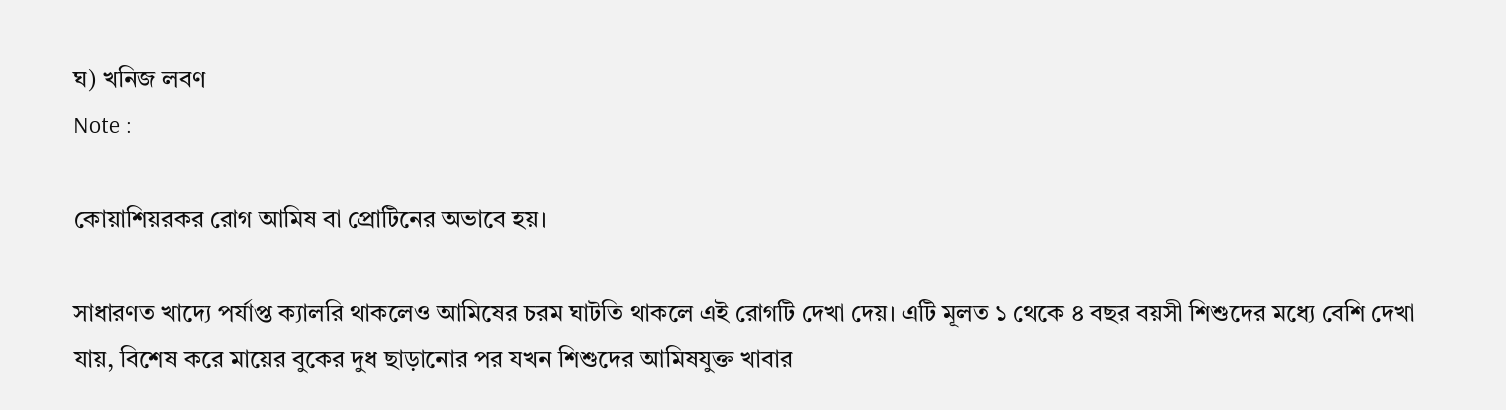ঘ) খনিজ লবণ
Note :

কোয়াশিয়রকর রোগ আমিষ বা প্রোটিনের অভাবে হয়।

সাধারণত খাদ্যে পর্যাপ্ত ক্যালরি থাকলেও আমিষের চরম ঘাটতি থাকলে এই রোগটি দেখা দেয়। এটি মূলত ১ থেকে ৪ বছর বয়সী শিশুদের মধ্যে বেশি দেখা যায়, বিশেষ করে মায়ের বুকের দুধ ছাড়ানোর পর যখন শিশুদের আমিষযুক্ত খাবার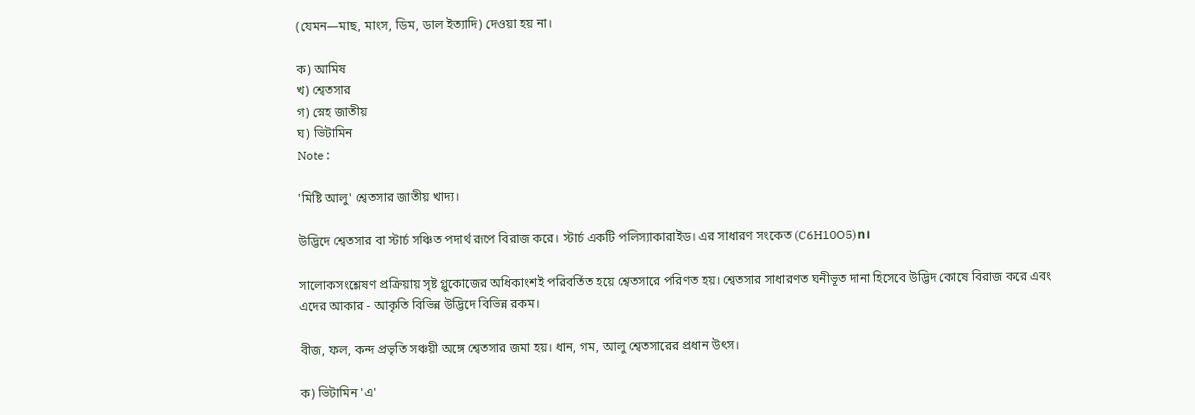(যেমন—মাছ, মাংস, ডিম, ডাল ইত্যাদি) দেওয়া হয় না।

ক) আমিষ
খ) শ্বেতসার
গ) স্নেহ জাতীয়
ঘ) ভিটামিন
Note :

'মিষ্টি আলু' শ্বেতসার জাতীয় খাদ্য।

উদ্ভিদে শ্বেতসার বা স্টার্চ সঞ্চিত পদার্থ রূপে বিরাজ করে। স্টার্চ একটি পলিস্যাকারাইড। এর সাধারণ সংকেত (C6H10O5)n।

সালোকসংশ্লেষণ প্রক্রিয়ায় সৃষ্ট গ্লুকোজের অধিকাংশই পরিবর্তিত হয়ে শ্বেতসারে পরিণত হয়। শ্বেতসার সাধারণত ঘনীভূত দানা হিসেবে উদ্ভিদ কোষে বিরাজ করে এবং এদের আকার - আকৃতি বিভিন্ন উদ্ভিদে বিভিন্ন রকম।

বীজ, ফল, কন্দ প্রভৃতি সঞ্চয়ী অঙ্গে শ্বেতসার জমা হয়। ধান, গম, আলু শ্বেতসারের প্রধান উৎস।

ক) ভিটামিন 'এ'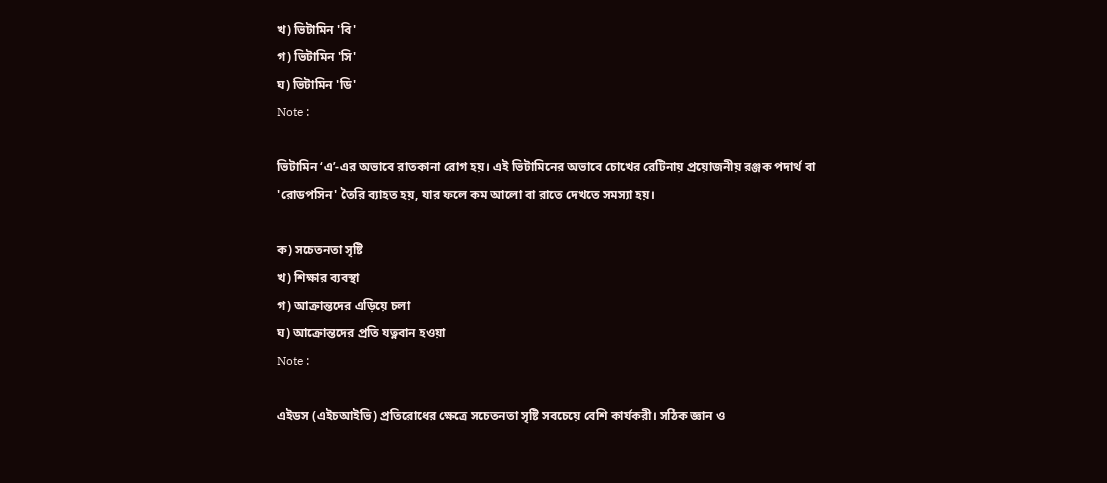খ) ভিটামিন 'বি'
গ) ভিটামিন 'সি'
ঘ) ভিটামিন 'ডি'
Note :

ভিটামিন ‘এ’-এর অভাবে রাতকানা রোগ হয়। এই ভিটামিনের অভাবে চোখের রেটিনায় প্রয়োজনীয় রঞ্জক পদার্থ বা 'রোডপসিন' তৈরি ব্যাহত হয়, যার ফলে কম আলো বা রাতে দেখতে সমস্যা হয়।

ক) সচেতনতা সৃষ্টি
খ) শিক্ষার ব্যবস্থা
গ) আক্রান্তদের এড়িয়ে চলা
ঘ) আক্রোন্তদের প্রতি যত্নবান হওয়া
Note :

এইডস (এইচআইভি) প্রতিরোধের ক্ষেত্রে সচেতনতা সৃষ্টি সবচেয়ে বেশি কার্যকরী। সঠিক জ্ঞান ও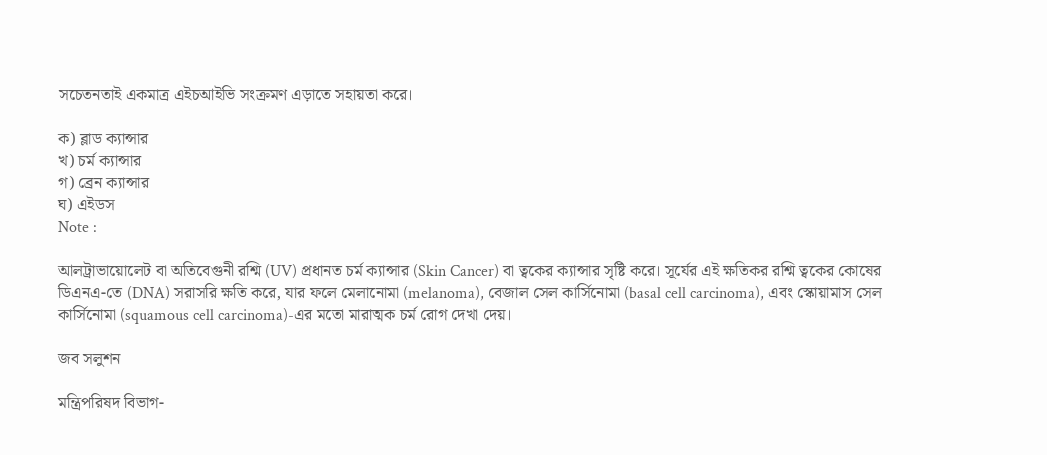সচেতনতাই একমাত্র এইচআইভি সংক্রমণ এড়াতে সহায়তা করে।

ক) ব্লাড ক্যান্সার
খ) চর্ম ক্যান্সার
গ) ব্রেন ক্যান্সার
ঘ) এইডস
Note :

আলট্রাভায়োলেট বা অতিবেগুনী রশ্মি (UV) প্রধানত চর্ম ক্যান্সার (Skin Cancer) বা ত্বকের ক্যান্সার সৃষ্টি করে। সূর্যের এই ক্ষতিকর রশ্মি ত্বকের কোষের ডিএনএ-তে (DNA) সরাসরি ক্ষতি করে, যার ফলে মেলানোমা (melanoma), বেজাল সেল কার্সিনোমা (basal cell carcinoma), এবং স্কোয়ামাস সেল কার্সিনোমা (squamous cell carcinoma)-এর মতো মারাত্মক চর্ম রোগ দেখা দেয়।

জব সলুশন

মন্ত্রিপরিষদ বিভাগ-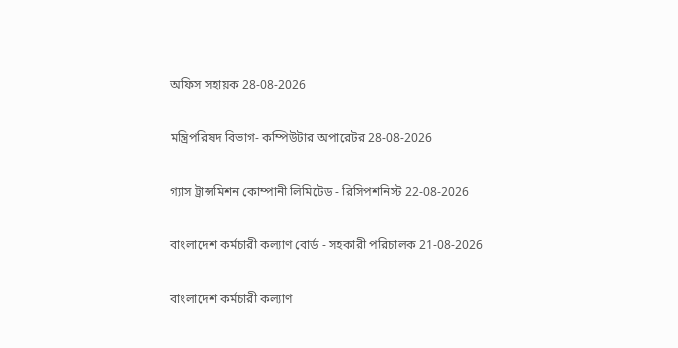অফিস সহায়ক 28-08-2026

মন্ত্রিপরিষদ বিভাগ- কম্পিউটার অপারেটর 28-08-2026

গ্যাস ট্রান্সমিশন কোম্পানী লিমিটেড - রিসিপশনিস্ট 22-08-2026

বাংলাদেশ কর্মচারী কল্যাণ বোর্ড - সহকারী পরিচালক 21-08-2026

বাংলাদেশ কর্মচারী কল্যাণ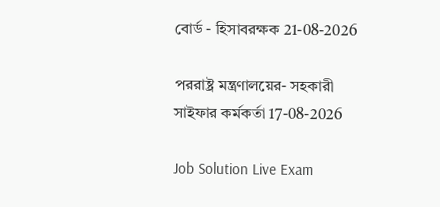বোর্ড - হিসাবরক্ষক 21-08-2026

পররাষ্ট্র মন্ত্রণালয়ের- সহকারী সাইফার কর্মকর্তা 17-08-2026

Job Solution Live Exam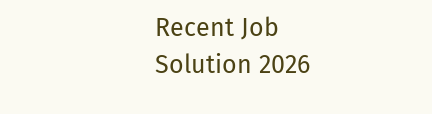Recent Job Solution 2026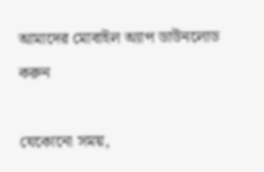আমাদের মোবাইল অ্যাপ ডাউনলোড করুন

যেকোনো সময়,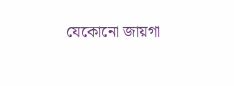যেকোনো জায়গা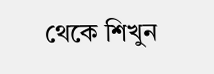থেকে শিখুন